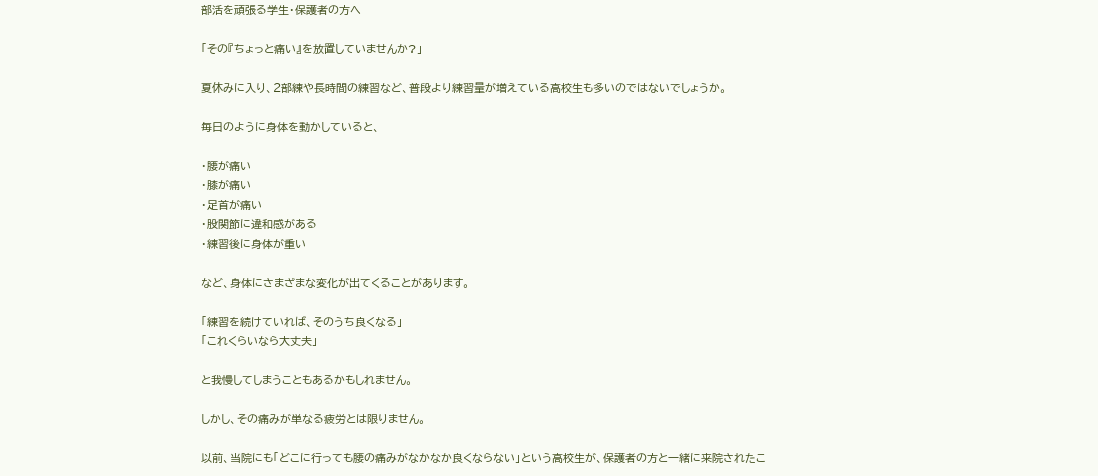部活を頑張る学生・保護者の方へ

「その『ちょっと痛い』を放置していませんか?」

夏休みに入り、2部練や長時間の練習など、普段より練習量が増えている高校生も多いのではないでしょうか。

毎日のように身体を動かしていると、

・腰が痛い
・膝が痛い
・足首が痛い
・股関節に違和感がある
・練習後に身体が重い

など、身体にさまざまな変化が出てくることがあります。

「練習を続けていれば、そのうち良くなる」
「これくらいなら大丈夫」

と我慢してしまうこともあるかもしれません。

しかし、その痛みが単なる疲労とは限りません。

以前、当院にも「どこに行っても腰の痛みがなかなか良くならない」という高校生が、保護者の方と一緒に来院されたこ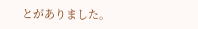とがありました。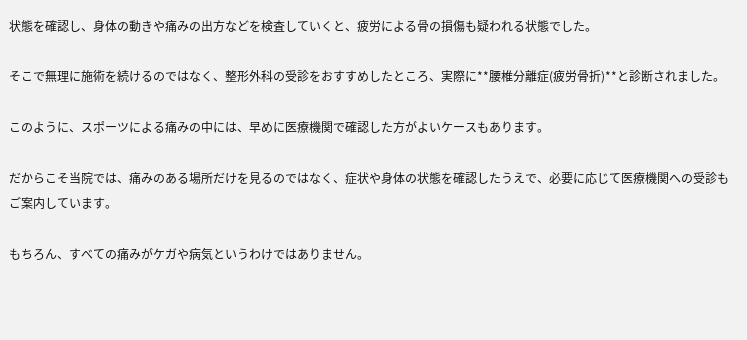状態を確認し、身体の動きや痛みの出方などを検査していくと、疲労による骨の損傷も疑われる状態でした。

そこで無理に施術を続けるのではなく、整形外科の受診をおすすめしたところ、実際に**腰椎分離症(疲労骨折)**と診断されました。

このように、スポーツによる痛みの中には、早めに医療機関で確認した方がよいケースもあります。

だからこそ当院では、痛みのある場所だけを見るのではなく、症状や身体の状態を確認したうえで、必要に応じて医療機関への受診もご案内しています。

もちろん、すべての痛みがケガや病気というわけではありません。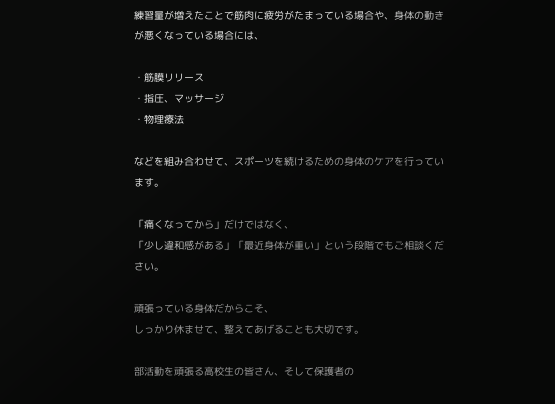練習量が増えたことで筋肉に疲労がたまっている場合や、身体の動きが悪くなっている場合には、

・筋膜リリース
・指圧、マッサージ
・物理療法

などを組み合わせて、スポーツを続けるための身体のケアを行っています。

「痛くなってから」だけではなく、
「少し違和感がある」「最近身体が重い」という段階でもご相談ください。

頑張っている身体だからこそ、
しっかり休ませて、整えてあげることも大切です。

部活動を頑張る高校生の皆さん、そして保護者の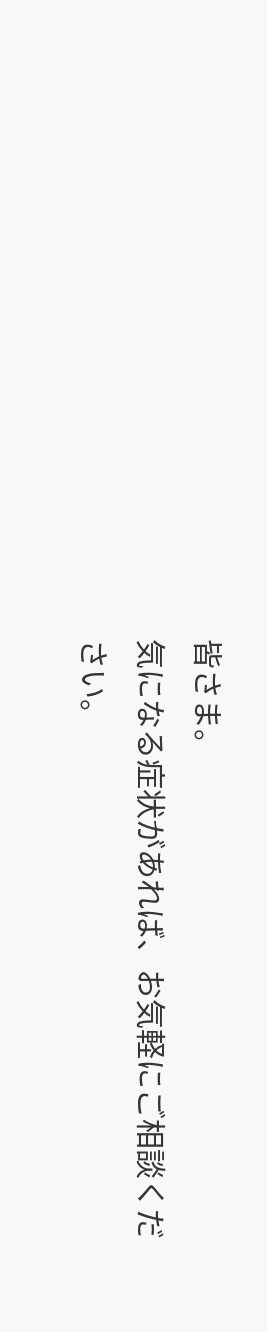皆さま。
気になる症状があれば、お気軽にご相談ください。